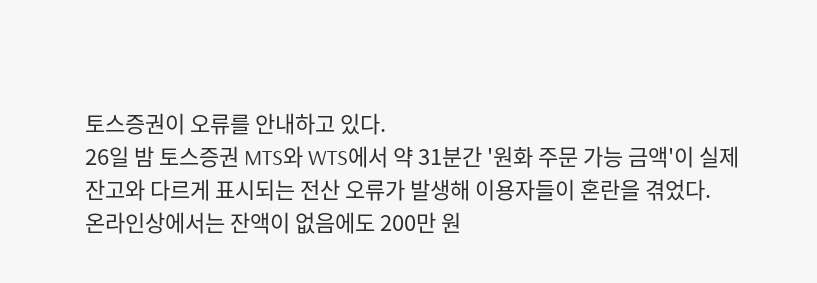토스증권이 오류를 안내하고 있다.
26일 밤 토스증권 MTS와 WTS에서 약 31분간 '원화 주문 가능 금액'이 실제 잔고와 다르게 표시되는 전산 오류가 발생해 이용자들이 혼란을 겪었다.
온라인상에서는 잔액이 없음에도 200만 원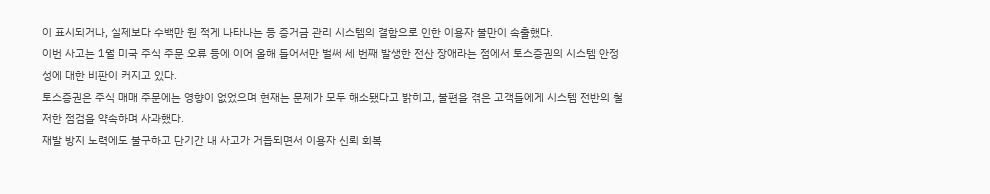이 표시되거나, 실제보다 수백만 원 적게 나타나는 등 증거금 관리 시스템의 결함으로 인한 이용자 불만이 속출했다.
이번 사고는 1월 미국 주식 주문 오류 등에 이어 올해 들어서만 벌써 세 번째 발생한 전산 장애라는 점에서 토스증권의 시스템 안정성에 대한 비판이 커지고 있다.
토스증권은 주식 매매 주문에는 영향이 없었으며 현재는 문제가 모두 해소됐다고 밝히고, 불편을 겪은 고객들에게 시스템 전반의 철저한 점검을 약속하며 사과했다.
재발 방지 노력에도 불구하고 단기간 내 사고가 거듭되면서 이용자 신뢰 회복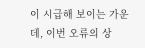이 시급해 보이는 가운데, 이번 오류의 상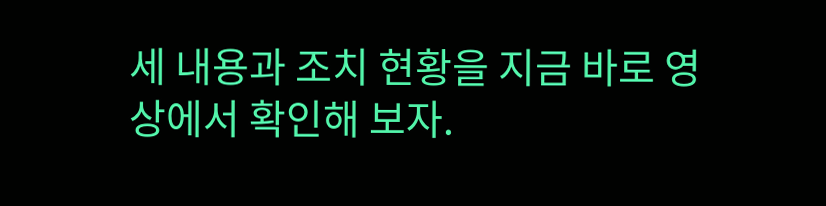세 내용과 조치 현황을 지금 바로 영상에서 확인해 보자.